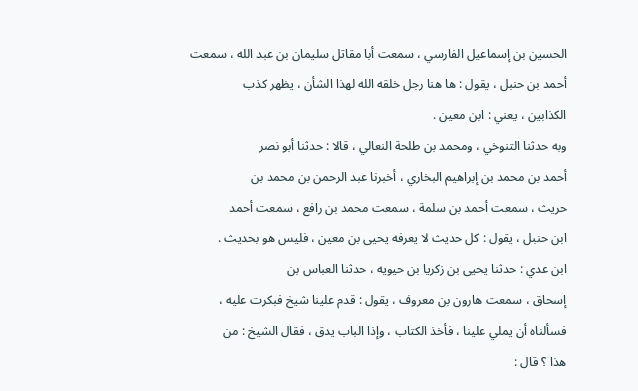الحسين بن إسماعيل الفارسي ، سمعت أبا مقاتل سليمان بن عبد الله ، سمعت
أحمد بن حنبل ، يقول : ها هنا رجل خلقه الله لهذا الشأن ، يظهر كذب
الكذابين ، يعني : ابن معين .
وبه حدثنا التنوخي ، ومحمد بن طلحة النعالي ، قالا : حدثنا أبو نصر
أحمد بن محمد بن إبراهيم البخاري ، أخبرنا عبد الرحمن بن محمد بن
حريث ، سمعت أحمد بن سلمة ، سمعت محمد بن رافع ، سمعت أحمد
ابن حنبل ، يقول : كل حديث لا يعرفه يحيى بن معين ، فليس هو بحديث .
ابن عدي : حدثنا يحيى بن زكريا بن حيويه ، حدثنا العباس بن
إسحاق ، سمعت هارون بن معروف ، يقول : قدم علينا شيخ فبكرت عليه ،
فسألناه أن يملي علينا ، فأخذ الكتاب ، وإذا الباب يدق ، فقال الشيخ : من
هذا ؟ قال :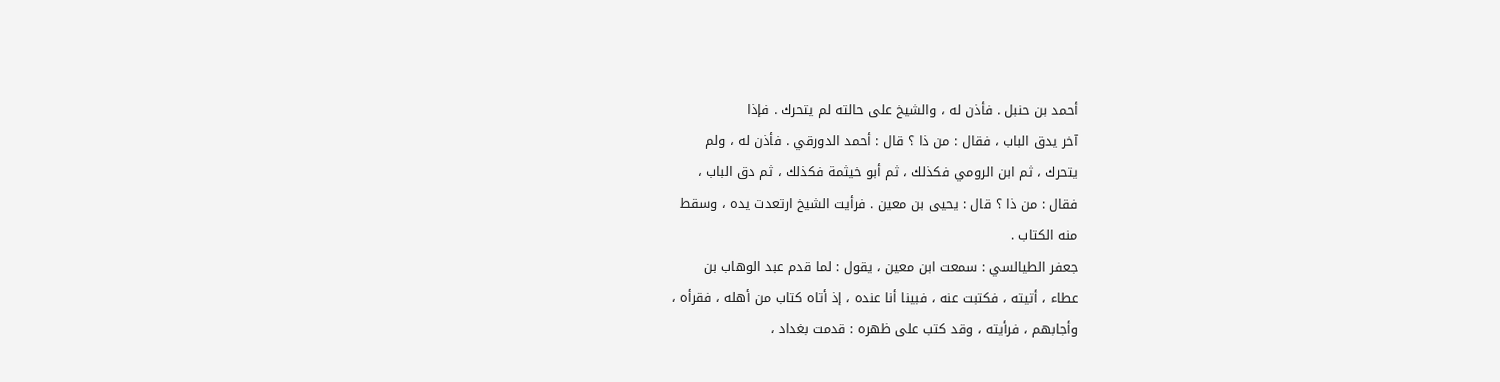أحمد بن حنبل . فأذن له ، والشيخ على حالته لم يتحرك . فإذا
آخر يدق الباب ، فقال : من ذا ؟ قال : أحمد الدورقي . فأذن له ، ولم
يتحرك ، ثم ابن الرومي فكذلك ، ثم أبو خيثمة فكذلك ، ثم دق الباب ،
فقال : من ذا ؟ قال : يحيى بن معين . فرأيت الشيخ ارتعدت يده ، وسقط
منه الكتاب .
جعفر الطيالسي : سمعت ابن معين ، يقول : لما قدم عبد الوهاب بن
عطاء ، أتيته ، فكتبت عنه ، فبينا أنا عنده ، إذ أتاه كتاب من أهله ، فقرأه ،
وأجابهم ، فرأيته ، وقد كتب على ظهره : قدمت بغداد ،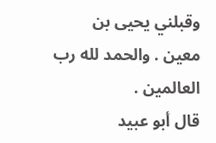وقبلني يحيى بن
معين . والحمد لله رب العالمين .
قال أبو عبيد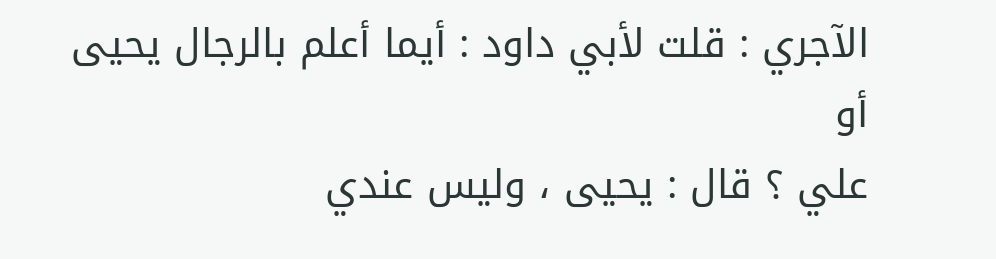الآجري : قلت لأبي داود : أيما أعلم بالرجال يحيى أو
علي ؟ قال : يحيى ، وليس عندي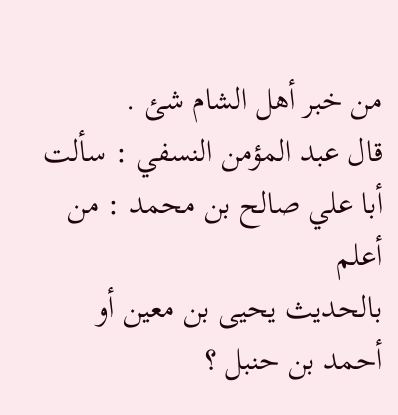من خبر أهل الشام شئ .
قال عبد المؤمن النسفي : سألت أبا علي صالح بن محمد : من أعلم
بالحديث يحيى بن معين أو أحمد بن حنبل ؟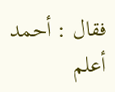فقال : أحمد أعلم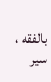بالفقه ،
سير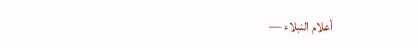أعلام النبلاء —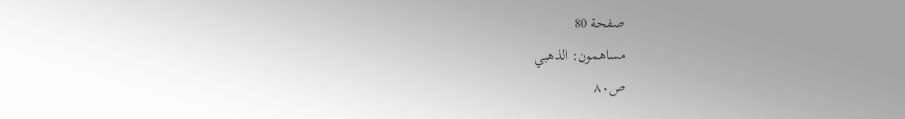صفحة 80
مساهمون: الذهبي
ص٨٠